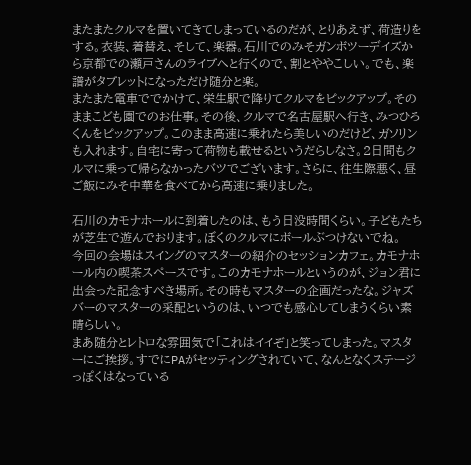またまたクルマを置いてきてしまっているのだが、とりあえず、荷造りをする。衣装、着替え、そして、楽器。石川でのみそガンボツーデイズから京都での瀬戸さんのライブへと行くので、割とややこしい。でも、楽譜がタブレットになっただけ随分と楽。
またまた電車ででかけて、栄生駅で降りてクルマをピックアップ。そのままこども園でのお仕事。その後、クルマで名古屋駅へ行き、みつひろくんをピックアップ。このまま高速に乗れたら美しいのだけど、ガソリンも入れます。自宅に寄って荷物も載せるというだらしなさ。2日間もクルマに乗って帰らなかったバツでございます。さらに、往生際悪く、昼ご飯にみそ中華を食べてから高速に乗りました。

石川のカモナホールに到着したのは、もう日没時間くらい。子どもたちが芝生で遊んでおります。ぼくのクルマにボールぶつけないでね。
今回の会場はスイングのマスターの紹介のセッションカフェ。カモナホール内の喫茶スペースです。このカモナホールというのが、ジョン君に出会った記念すべき場所。その時もマスターの企画だったな。ジャズバーのマスターの采配というのは、いつでも感心してしまうくらい素晴らしい。
まあ随分とレトロな雰囲気で「これはイイぞ」と笑ってしまった。マスターにご挨拶。すでにPAがセッティングされていて、なんとなくステージっぽくはなっている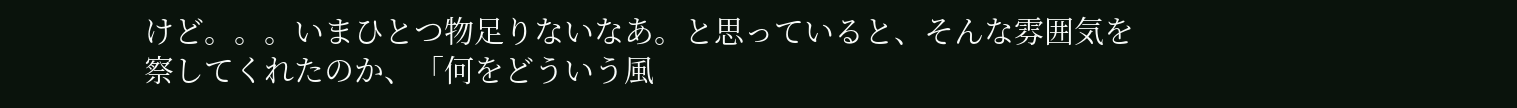けど。。。いまひとつ物足りないなあ。と思っていると、そんな雰囲気を察してくれたのか、「何をどういう風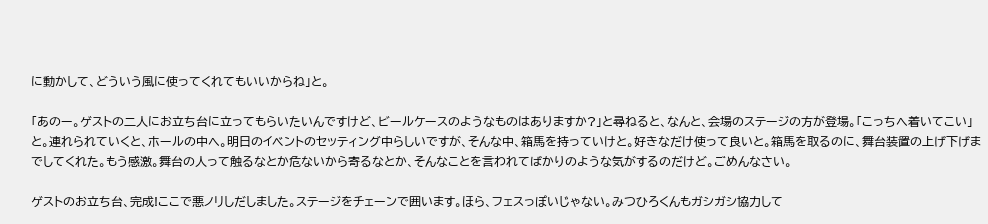に動かして、どういう風に使ってくれてもいいからね」と。

「あのー。ゲストの二人にお立ち台に立ってもらいたいんですけど、ビールケースのようなものはありますか?」と尋ねると、なんと、会場のステージの方が登場。「こっちへ着いてこい」と。連れられていくと、ホールの中へ。明日のイベントのセッティング中らしいですが、そんな中、箱馬を持っていけと。好きなだけ使って良いと。箱馬を取るのに、舞台装置の上げ下げまでしてくれた。もう感激。舞台の人って触るなとか危ないから寄るなとか、そんなことを言われてばかりのような気がするのだけど。ごめんなさい。

ゲストのお立ち台、完成!ここで悪ノリしだしました。ステージをチェーンで囲います。ほら、フェスっぽいじゃない。みつひろくんもガシガシ協力して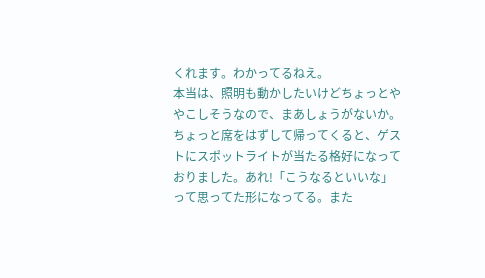くれます。わかってるねえ。
本当は、照明も動かしたいけどちょっとややこしそうなので、まあしょうがないか。
ちょっと席をはずして帰ってくると、ゲストにスポットライトが当たる格好になっておりました。あれ!「こうなるといいな」って思ってた形になってる。また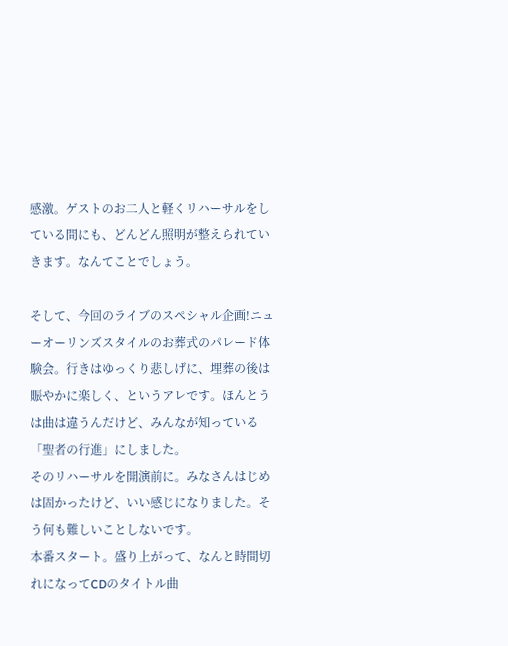感激。ゲストのお二人と軽くリハーサルをしている間にも、どんどん照明が整えられていきます。なんてことでしょう。

そして、今回のライブのスペシャル企画!ニューオーリンズスタイルのお葬式のパレード体験会。行きはゆっくり悲しげに、埋葬の後は賑やかに楽しく、というアレです。ほんとうは曲は違うんだけど、みんなが知っている「聖者の行進」にしました。
そのリハーサルを開演前に。みなさんはじめは固かったけど、いい感じになりました。そう何も難しいことしないです。
本番スタート。盛り上がって、なんと時間切れになってCDのタイトル曲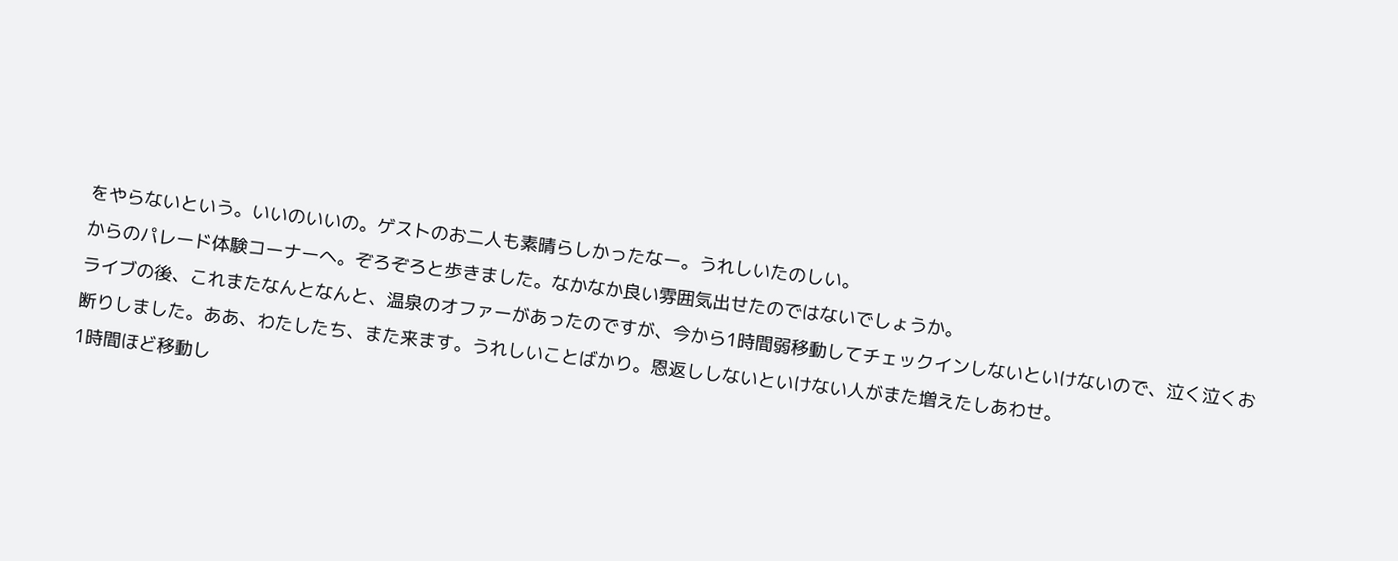をやらないという。いいのいいの。ゲストのお二人も素晴らしかったなー。うれしいたのしい。
からのパレード体験コーナーへ。ぞろぞろと歩きました。なかなか良い雰囲気出せたのではないでしょうか。
ライブの後、これまたなんとなんと、温泉のオファーがあったのですが、今から1時間弱移動してチェックインしないといけないので、泣く泣くお断りしました。ああ、わたしたち、また来ます。うれしいことばかり。恩返ししないといけない人がまた増えたしあわせ。
1時間ほど移動し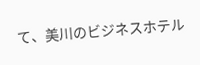て、美川のビジネスホテル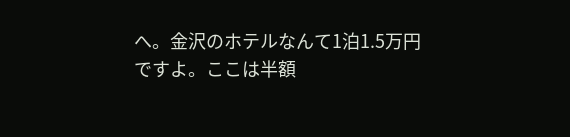へ。金沢のホテルなんて1泊1.5万円ですよ。ここは半額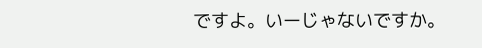ですよ。いーじゃないですか。